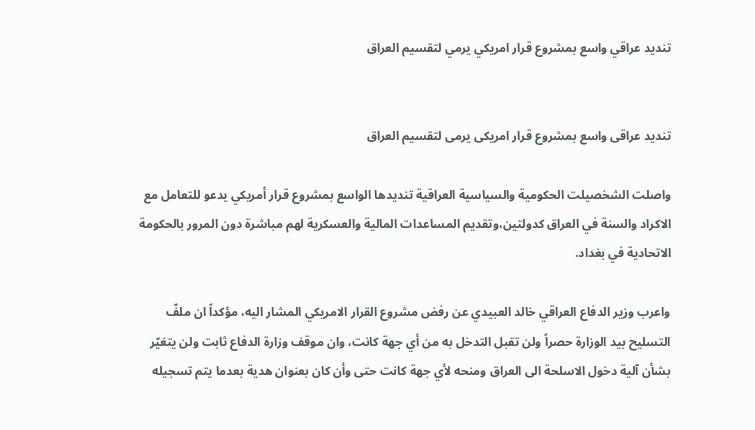تنديد عراقي واسع بمشروع قرار امريكي يرمي لتقسيم العراق


تندید عراقی واسع بمشروع قرار امریکی یرمی لتقسیم العراق

واصلت الشخصيلت الحكومية والسياسية العراقية تنديدها الواسع بمشروع قرار أمريكي يدعو للتعامل مع الاكراد والسنة في العراق كدولتين،وتقديم المساعدات المالية والعسكرية لهم مباشرة دون المرور بالحكومة الاتحادية في بغداد.

واعرب وزير الدفاع العراقي خالد العبيدي عن رفض مشروع القرار الامريكي المشار اليه، مؤكداً ان ملفّ التسليح بيد الوزارة حصراً ولن تقبل التدخل به من أي جهة كانت، وان موقف وزارة الدفاع ثابت ولن يتغيّر بشأن آلية دخول الاسلحة الى العراق ومنحه لأي جهة كانت حتى وأن كان بعنوان هدية بعدما يتم تسجيله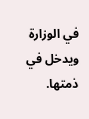في الوزارة ويدخل في ذمتها.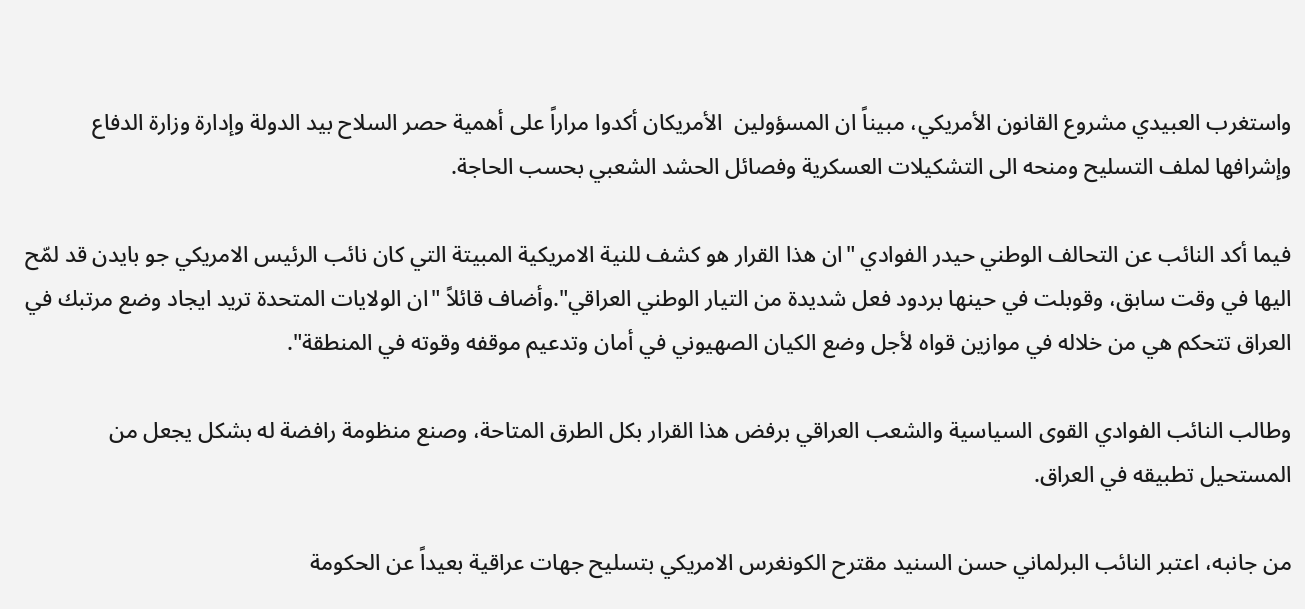واستغرب العبيدي مشروع القانون الأمريكي، مبيناً ان المسؤولين  الأمريكان أكدوا مراراً على أهمية حصر السلاح بيد الدولة وإدارة وزارة الدفاع وإشرافها لملف التسليح ومنحه الى التشكيلات العسكرية وفصائل الحشد الشعبي بحسب الحاجة.

فيما أكد النائب عن التحالف الوطني حيدر الفوادي "ان هذا القرار هو كشف للنية الامريكية المبيتة التي كان نائب الرئيس الامريكي جو بايدن قد لمّح اليها في وقت سابق، وقوبلت في حينها بردود فعل شديدة من التيار الوطني العراقي".وأضاف قائلاً "ان الولايات المتحدة تريد ايجاد وضع مرتبك في العراق تتحكم هي من خلاله في موازين قواه لأجل وضع الكيان الصهيوني في أمان وتدعيم موقفه وقوته في المنطقة".

وطالب النائب الفوادي القوى السياسية والشعب العراقي برفض هذا القرار بكل الطرق المتاحة، وصنع منظومة رافضة له بشكل يجعل من المستحيل تطبيقه في العراق.

من جانبه، اعتبر النائب البرلماني حسن السنيد مقترح الكونغرس الامريكي بتسليح جهات عراقية بعيداً عن الحكومة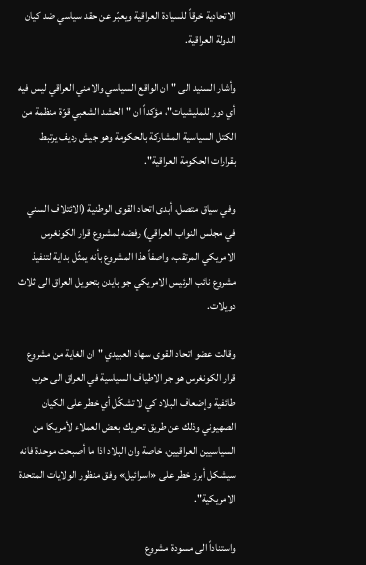الاتحادية خرقاً للسيادة العراقية ويعبّر عن حقد سياسي ضد كيان الدولة العراقية.

وأشار السنيد الى "ان الواقع السياسي والامني العراقي ليس فيه أي دور للمليشيات"، مؤكداً ان "الحشد الشعبي قوّة منظمة من الكتل السياسية المشاركة بالحكومة وهو جيش رديف يرتبط بقرارات الحكومة العراقية".

وفي سياق متصل، أبدى اتحاد القوى الوطنية (الائتلاف السني في مجلس النواب العراقي) رفضه لمشروع قرار الكونغرس الامريكي المرتقب، واصفاً هذا المشروع بأنه يمثّل بداية لتنفيذ مشروع نائب الرئيس الامريكي جو بايدن بتحويل العراق الى ثلاث دويلات.

وقالت عضو اتحاد القوى سهاد العبيدي "ان الغاية من مشروع قرار الكونغرس هو جر الاطياف السياسية في العراق الى حرب طائفية وإضعاف البلاد كي لا تشكّل أي خطر على الكيان الصهيوني وذلك عن طريق تحريك بعض العملاء لأمريكا من السياسيين العراقيين، خاصة وان البلاد اذا ما أصبحت موحدة فانه سيشكل أبرز خطر على «اسرائيل» وفق منظور الولايات المتحدة الامريكية".

واستناداً الى مسودة مشروع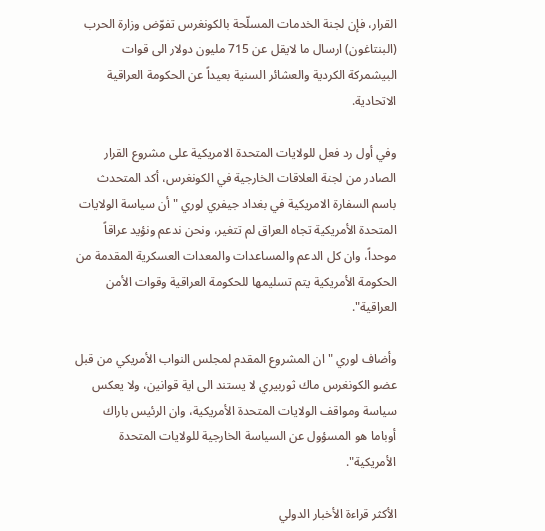القرار، فإن لجنة الخدمات المسلّحة بالكونغرس تفوّض وزارة الحرب (البنتاغون) ارسال ما لايقل عن 715 مليون دولار الى قوات البيشمركة الكردية والعشائر السنية بعيداً عن الحكومة العراقية الاتحادية.

وفي أول رد فعل للولايات المتحدة الامريكية على مشروع القرار الصادر من لجنة العلاقات الخارجية في الكونغرس، أكد المتحدث باسم السفارة الامريكية في بغداد جيفري لوري "أن سياسة الولايات المتحدة الأمريكية تجاه العراق لم تتغير، ونحن ندعم ونؤيد عراقاً موحداً، وان كل الدعم والمساعدات والمعدات العسكرية المقدمة من الحكومة الأمريكية يتم تسليمها للحكومة العراقية وقوات الأمن العراقية".

وأضاف لوري "ان المشروع المقدم لمجلس النواب الأمريكي من قبل عضو الكونغرس ماك ثوربيري لا يستند الى اية قوانين، ولا يعكس سياسة ومواقف الولايات المتحدة الأمريكية، وان الرئيس باراك أوباما هو المسؤول عن السياسة الخارجية للولايات المتحدة الأمريكية".

الأكثر قراءة الأخبار الدولي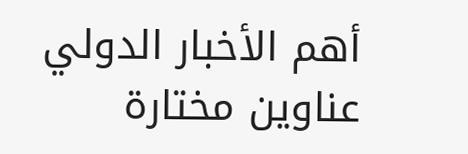أهم الأخبار الدولي
عناوين مختارة